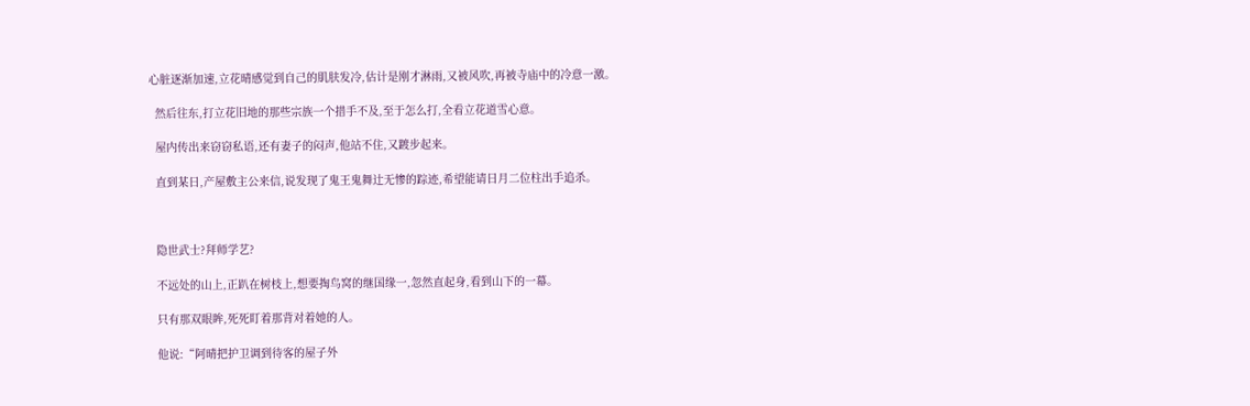心脏逐渐加速,立花晴感觉到自己的肌肤发冷,估计是刚才淋雨,又被风吹,再被寺庙中的冷意一激。

  然后往东,打立花旧地的那些宗族一个措手不及,至于怎么打,全看立花道雪心意。

  屋内传出来窃窃私语,还有妻子的闷声,他站不住,又踱步起来。

  直到某日,产屋敷主公来信,说发现了鬼王鬼舞辻无惨的踪迹,希望能请日月二位柱出手追杀。



  隐世武士?拜师学艺?

  不远处的山上,正趴在树枝上,想要掏鸟窝的继国缘一,忽然直起身,看到山下的一幕。

  只有那双眼眸,死死盯着那背对着她的人。

  他说:“阿晴把护卫调到待客的屋子外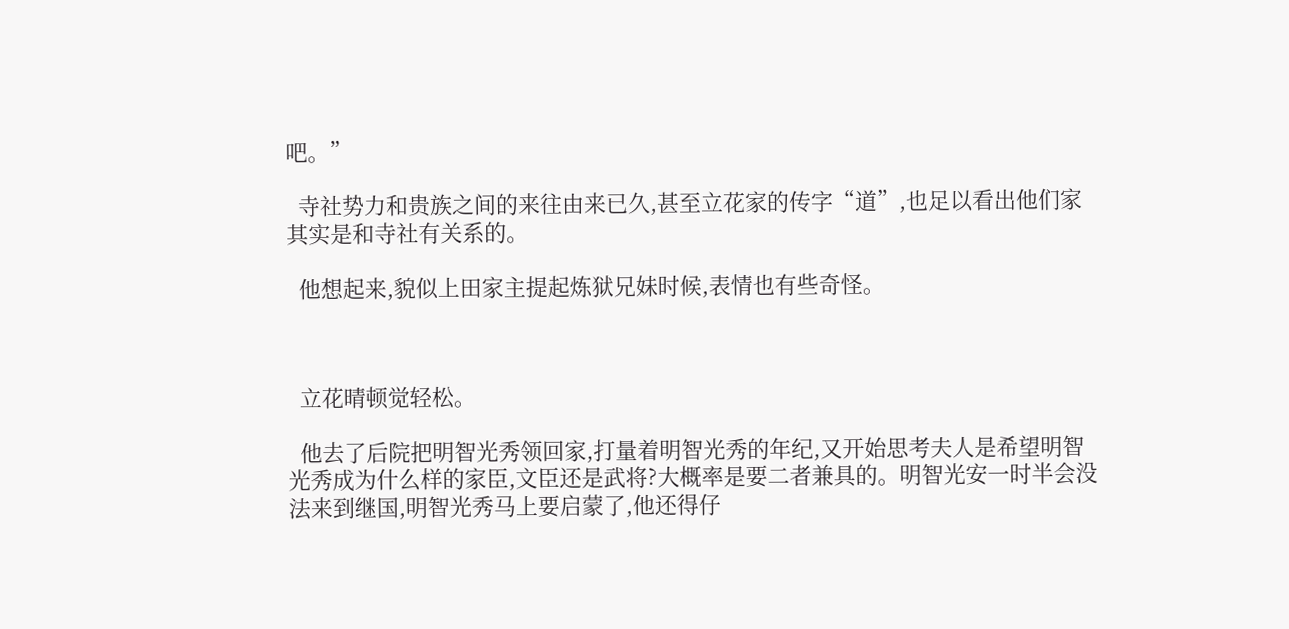吧。”

  寺社势力和贵族之间的来往由来已久,甚至立花家的传字“道”,也足以看出他们家其实是和寺社有关系的。

  他想起来,貌似上田家主提起炼狱兄妹时候,表情也有些奇怪。



  立花晴顿觉轻松。

  他去了后院把明智光秀领回家,打量着明智光秀的年纪,又开始思考夫人是希望明智光秀成为什么样的家臣,文臣还是武将?大概率是要二者兼具的。明智光安一时半会没法来到继国,明智光秀马上要启蒙了,他还得仔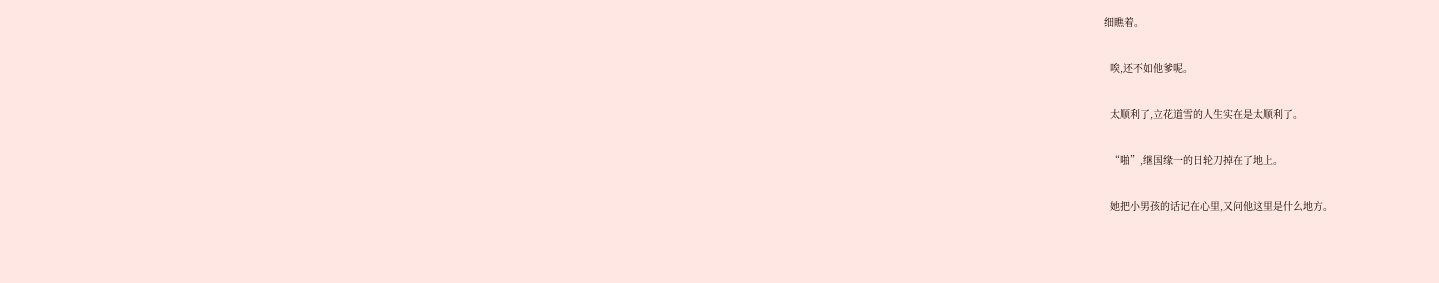细瞧着。

  唉,还不如他爹呢。

  太顺利了,立花道雪的人生实在是太顺利了。

  “啪”,继国缘一的日轮刀掉在了地上。

  她把小男孩的话记在心里,又问他这里是什么地方。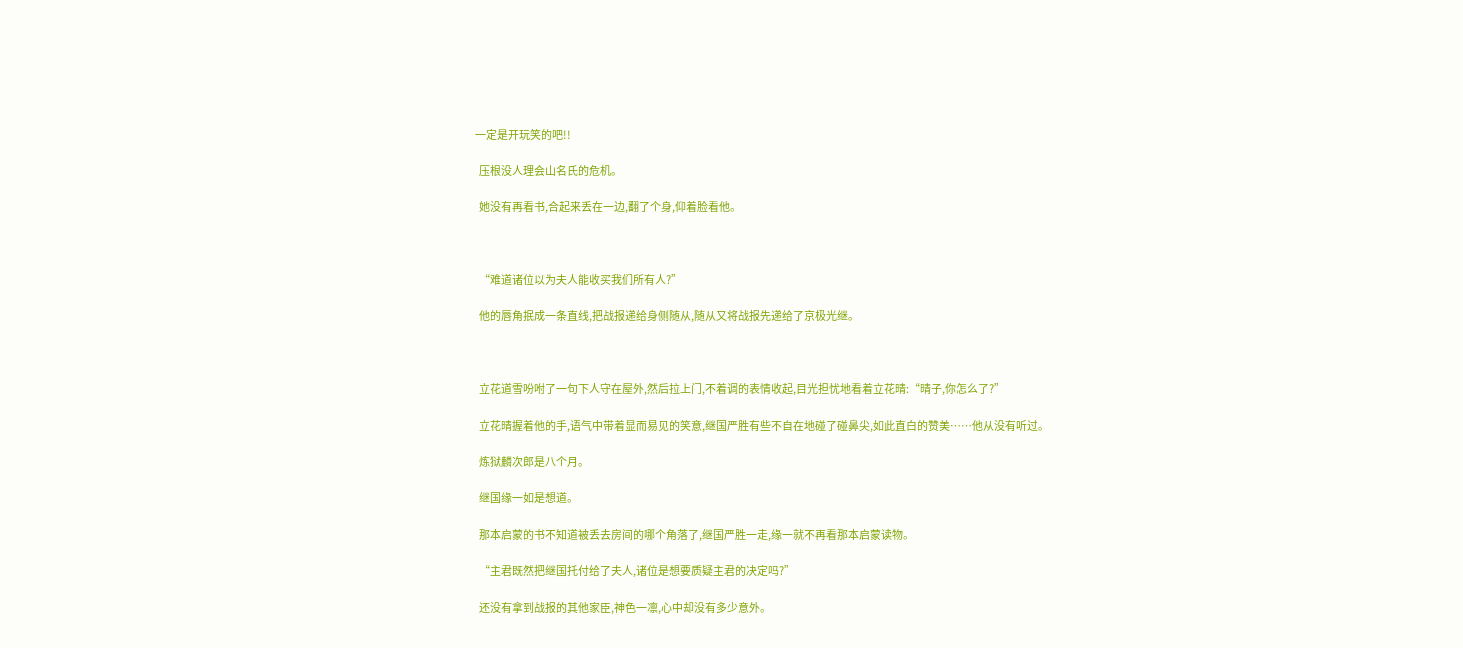一定是开玩笑的吧!!

  压根没人理会山名氏的危机。

  她没有再看书,合起来丢在一边,翻了个身,仰着脸看他。



  “难道诸位以为夫人能收买我们所有人?”

  他的唇角抿成一条直线,把战报递给身侧随从,随从又将战报先递给了京极光继。



  立花道雪吩咐了一句下人守在屋外,然后拉上门,不着调的表情收起,目光担忧地看着立花晴:“晴子,你怎么了?”

  立花晴握着他的手,语气中带着显而易见的笑意,继国严胜有些不自在地碰了碰鼻尖,如此直白的赞美……他从没有听过。

  炼狱麟次郎是八个月。

  继国缘一如是想道。

  那本启蒙的书不知道被丢去房间的哪个角落了,继国严胜一走,缘一就不再看那本启蒙读物。

  “主君既然把继国托付给了夫人,诸位是想要质疑主君的决定吗?”

  还没有拿到战报的其他家臣,神色一凛,心中却没有多少意外。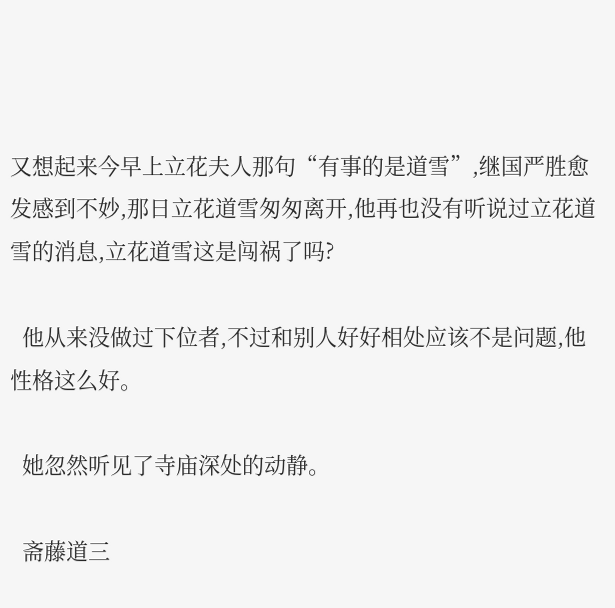又想起来今早上立花夫人那句“有事的是道雪”,继国严胜愈发感到不妙,那日立花道雪匆匆离开,他再也没有听说过立花道雪的消息,立花道雪这是闯祸了吗?

  他从来没做过下位者,不过和别人好好相处应该不是问题,他性格这么好。

  她忽然听见了寺庙深处的动静。

  斋藤道三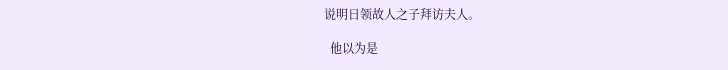说明日领故人之子拜访夫人。

  他以为是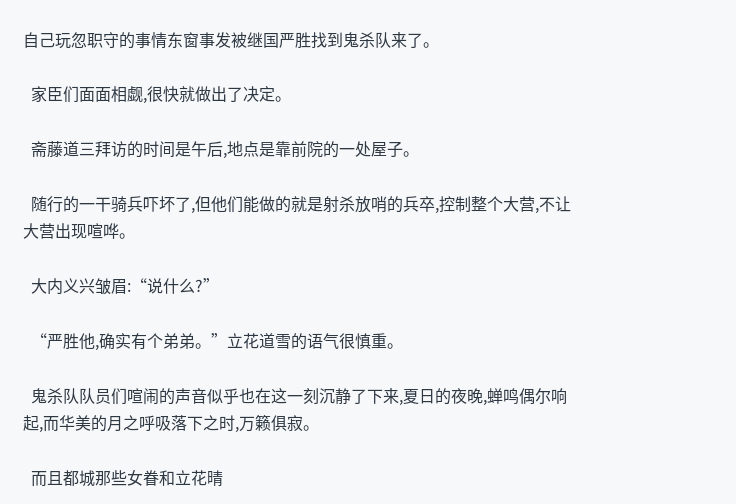自己玩忽职守的事情东窗事发被继国严胜找到鬼杀队来了。

  家臣们面面相觑,很快就做出了决定。

  斋藤道三拜访的时间是午后,地点是靠前院的一处屋子。

  随行的一干骑兵吓坏了,但他们能做的就是射杀放哨的兵卒,控制整个大营,不让大营出现喧哗。

  大内义兴皱眉:“说什么?”

  “严胜他,确实有个弟弟。”立花道雪的语气很慎重。

  鬼杀队队员们喧闹的声音似乎也在这一刻沉静了下来,夏日的夜晚,蝉鸣偶尔响起,而华美的月之呼吸落下之时,万籁俱寂。

  而且都城那些女眷和立花晴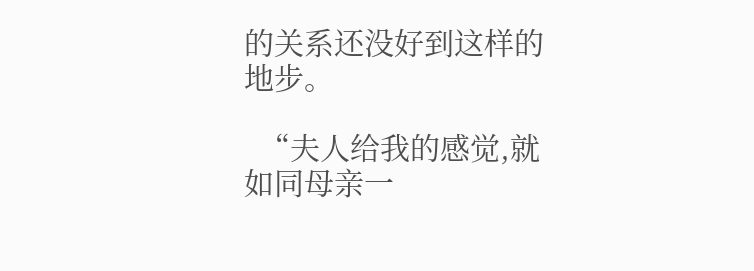的关系还没好到这样的地步。

  “夫人给我的感觉,就如同母亲一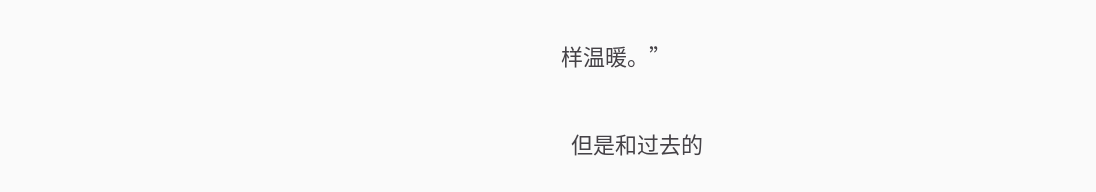样温暖。”

  但是和过去的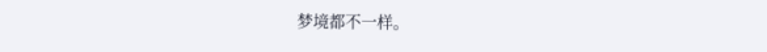梦境都不一样。